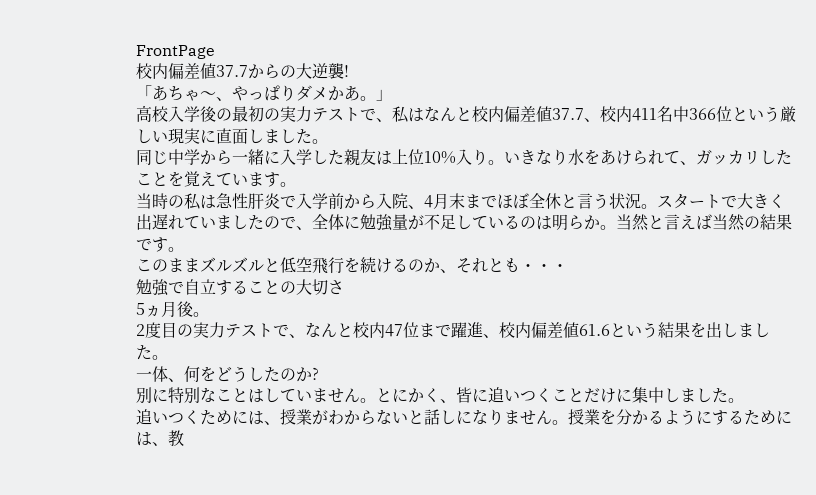FrontPage
校内偏差値37.7からの大逆襲!
「あちゃ〜、やっぱりダメかあ。」
高校入学後の最初の実力テストで、私はなんと校内偏差値37.7、校内411名中366位という厳しい現実に直面しました。
同じ中学から一緒に入学した親友は上位10%入り。いきなり水をあけられて、ガッカリしたことを覚えています。
当時の私は急性肝炎で入学前から入院、4月末までほぼ全休と言う状況。スタートで大きく出遅れていましたので、全体に勉強量が不足しているのは明らか。当然と言えば当然の結果です。
このままズルズルと低空飛行を続けるのか、それとも・・・
勉強で自立することの大切さ
5ヵ月後。
2度目の実力テストで、なんと校内47位まで躍進、校内偏差値61.6という結果を出しました。
一体、何をどうしたのか?
別に特別なことはしていません。とにかく、皆に追いつくことだけに集中しました。
追いつくためには、授業がわからないと話しになりません。授業を分かるようにするためには、教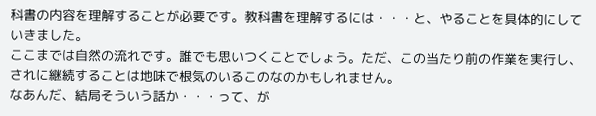科書の内容を理解することが必要です。教科書を理解するには・・・と、やることを具体的にしていきました。
ここまでは自然の流れです。誰でも思いつくことでしょう。ただ、この当たり前の作業を実行し、されに継続することは地味で根気のいるこのなのかもしれません。
なあんだ、結局そういう話か・・・って、が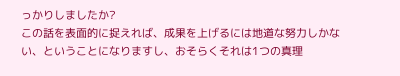っかりしましたか?
この話を表面的に捉えれば、成果を上げるには地道な努力しかない、ということになりますし、おそらくそれは1つの真理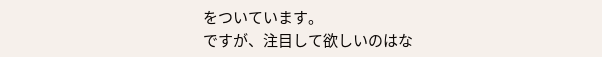をついています。
ですが、注目して欲しいのはな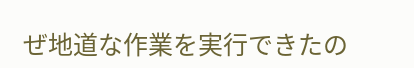ぜ地道な作業を実行できたの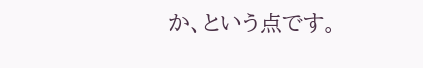か、という点です。